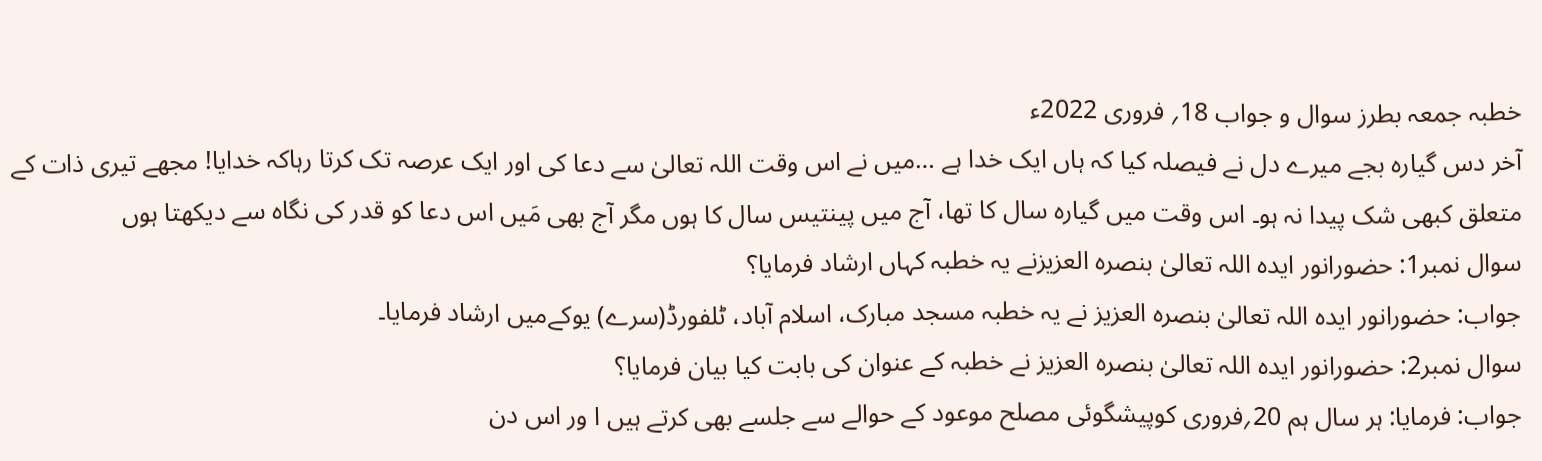خطبہ جمعہ بطرز سوال و جواب 18؍ فروری 2022ء
آخر دس گیارہ بجے میرے دل نے فیصلہ کیا کہ ہاں ایک خدا ہے …میں نے اس وقت اللہ تعالیٰ سے دعا کی اور ایک عرصہ تک کرتا رہاکہ خدایا! مجھے تیری ذات کے متعلق کبھی شک پیدا نہ ہو۔ اس وقت میں گیارہ سال کا تھا، آج میں پینتیس سال کا ہوں مگر آج بھی مَیں اس دعا کو قدر کی نگاہ سے دیکھتا ہوں
سوال نمبر1: حضورانور ایدہ اللہ تعالیٰ بنصرہ العزیزنے یہ خطبہ کہاں ارشاد فرمایا؟
جواب: حضورانور ایدہ اللہ تعالیٰ بنصرہ العزیز نے یہ خطبہ مسجد مبارک، اسلام آباد، ٹلفورڈ(سرے) یوکےمیں ارشاد فرمایا۔
سوال نمبر2: حضورانور ایدہ اللہ تعالیٰ بنصرہ العزیز نے خطبہ کے عنوان کی بابت کیا بیان فرمایا؟
جواب: فرمایا: ہر سال ہم 20؍فروری کوپیشگوئی مصلح موعود کے حوالے سے جلسے بھی کرتے ہیں ا ور اس دن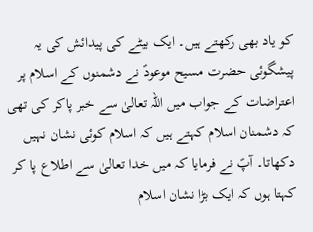کو یاد بھی رکھتے ہیں۔ ایک بیٹے کی پیدائش کی یہ پیشگوئی حضرت مسیح موعودؑ نے دشمنوں کے اسلام پر اعتراضات کے جواب میں اللہ تعالیٰ سے خبر پاکر کی تھی کہ دشمنان اسلام کہتے ہیں کہ اسلام کوئی نشان نہیں دکھاتا۔ آپؑ نے فرمایا کہ میں خدا تعالیٰ سے اطلاع پا کر کہتا ہوں کہ ایک بڑا نشان اسلام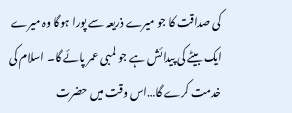کی صداقت کا جو میرے ذریعہ سے پورا ہوگا وہ میرے ایک بیٹے کی پیدائش ہے جو لمبی عمر پائے گا۔ اسلام کی خدمت کرے گا…اس وقت میں حضرت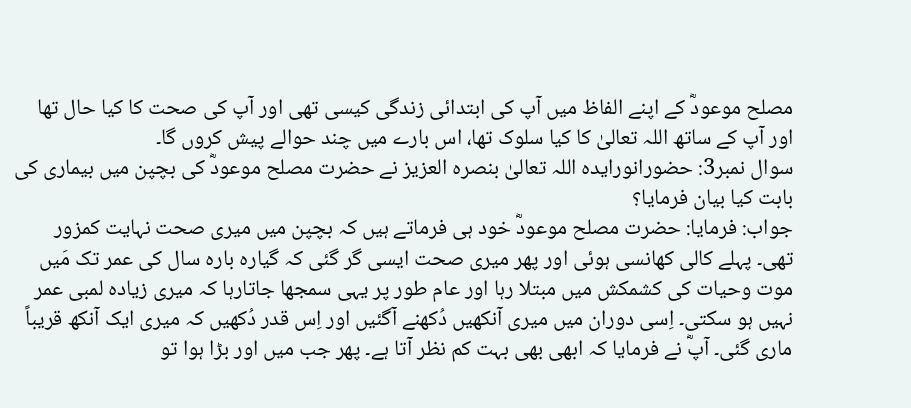مصلح موعودؓ کے اپنے الفاظ میں آپ کی ابتدائی زندگی کیسی تھی اور آپ کی صحت کا کیا حال تھا اور آپ کے ساتھ اللہ تعالیٰ کا کیا سلوک تھا، اس بارے میں چند حوالے پیش کروں گا۔
سوال نمبر3: حضورانورایدہ اللہ تعالیٰ بنصرہ العزیز نے حضرت مصلح موعودؓ کی بچپن میں بیماری کی بابت کیا بیان فرمایا؟
جواب: فرمایا: حضرت مصلح موعودؓ خود ہی فرماتے ہیں کہ بچپن میں میری صحت نہایت کمزور تھی۔ پہلے کالی کھانسی ہوئی اور پھر میری صحت ایسی گر گئی کہ گیارہ بارہ سال کی عمر تک مَیں موت وحیات کی کشمکش میں مبتلا رہا اور عام طور پر یہی سمجھا جاتارہا کہ میری زیادہ لمبی عمر نہیں ہو سکتی۔ اِسی دوران میں میری آنکھیں دُکھنے آگئیں اور اِس قدر دُکھیں کہ میری ایک آنکھ قریباً ماری گئی۔ آپؓ نے فرمایا کہ ابھی بھی بہت کم نظر آتا ہے۔ پھر جب میں اور بڑا ہوا تو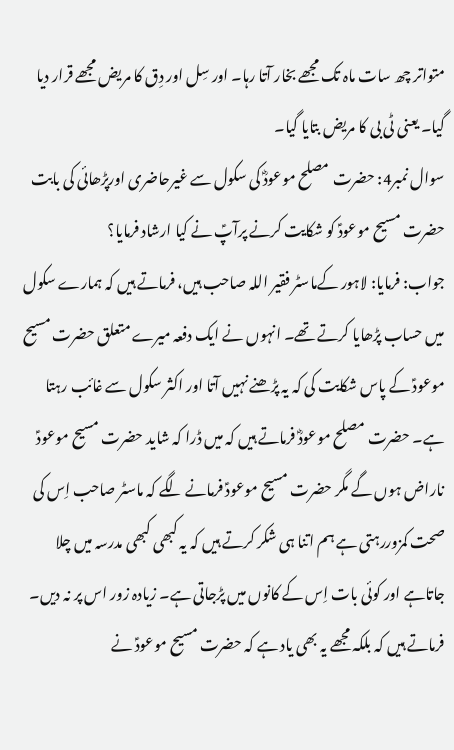متواتر چھ سات ماہ تک مجھے بخار آتا رہا۔ اور سِل اور دِق کا مریض مجھے قرار دیا گیا۔ یعنی ٹی بی کا مریض بتایا گیا۔
سوال نمبر4: حضرت مصلح موعودؓ کی سکول سے غیرحاضری اورپڑھائی کی بابت حضرت مسیح موعودؑ کو شکایت کرنے پرآپؑ نے کیا ارشاد فرمایا؟
جواب: فرمایا: لاہور کےماسٹر فقیر اللہ صاحب ہیں، فرماتے ہیں کہ ہمارے سکول میں حساب پڑھایا کرتے تھے۔ انہوں نے ایک دفعہ میرے متعلق حضرت مسیح موعودؑ کے پاس شکایت کی کہ یہ پڑھنے نہیں آتا اور اکثر سکول سے غائب رہتا ہے۔ حضرت مصلح موعودؓ فرماتے ہیں کہ میں ڈرا کہ شاید حضرت مسیح موعودؑ ناراض ہوں گے مگر حضرت مسیح موعودؑ فرمانے لگے کہ ماسٹر صاحب اِس کی صحت کمزوررہتی ہے ہم اتنا ہی شکر کرتے ہیں کہ یہ کبھی کبھی مدرسہ میں چلا جاتاہے اور کوئی بات اِس کے کانوں میں پڑجاتی ہے۔ زیادہ زور اس پر نہ دیں۔ فرماتے ہیں کہ بلکہ مجھے یہ بھی یاد ہے کہ حضرت مسیح موعودؑ نے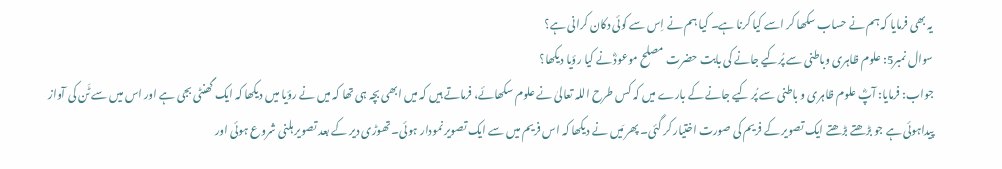یہ بھی فرمایا کہ ہم نے حساب سکھا کر اسے کیا کرنا ہے۔ کیا ہم نے اِس سے کوئی دکان کرانی ہے؟
سوال نمبر5: علوم ظاہری وباطنی سے پُرکیے جانے کی بابت حضرت مصلح موعودؓ نے کیا رؤیا دیکھا؟
جواب: فرمایا: آپؓ علوم ظاہری و باطنی سے پُر کیے جانے کے بارے میں کہ کس طرح اللہ تعالیٰ نے علوم سکھائے، فرماتے ہیں کہ میں ابھی بچہ ہی تھا کہ میں نے رؤیا میں دیکھا کہ ایک گھنٹی بجی ہے اور اس میں سے ٹَن کی آواز پیداہوئی ہے جو بڑھتے بڑھتے ایک تصویر کے فریم کی صورت اختیار کر گئی۔ پھر مَیں نے دیکھا کہ اس فریم میں سے ایک تصویر نمودار ہوئی۔ تھوڑی دیر کے بعد تصویر ہلنی شروع ہوئی اور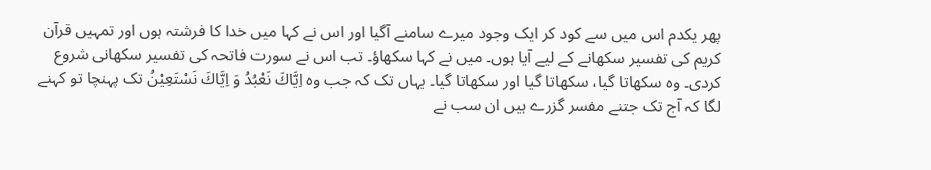پھر یکدم اس میں سے کود کر ایک وجود میرے سامنے آگیا اور اس نے کہا میں خدا کا فرشتہ ہوں اور تمہیں قرآن کریم کی تفسیر سکھانے کے لیے آیا ہوں۔ میں نے کہا سکھاؤ۔ تب اس نے سورت فاتحہ کی تفسیر سکھانی شروع کردی۔ وہ سکھاتا گیا، سکھاتا گیا اور سکھاتا گیا۔ یہاں تک کہ جب وہ اِیَّاكَ نَعْبُدُ وَ اِیَّاكَ نَسْتَعِیْنُ تک پہنچا تو کہنے لگا کہ آج تک جتنے مفسر گزرے ہیں ان سب نے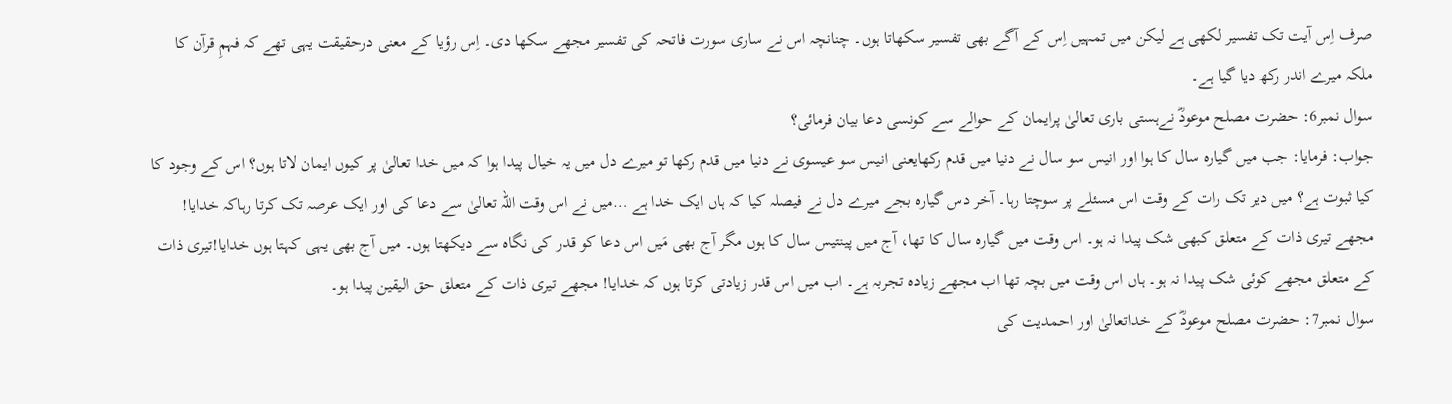صرف اِس آیت تک تفسیر لکھی ہے لیکن میں تمہیں اِس کے آگے بھی تفسیر سکھاتا ہوں۔ چنانچہ اس نے ساری سورت فاتحہ کی تفسیر مجھے سکھا دی۔ اِس رؤیا کے معنی درحقیقت یہی تھے کہ فہمِ قرآن کا ملکہ میرے اندر رکھ دیا گیا ہے۔
سوال نمبر6: حضرت مصلح موعودؓ نےہستی باری تعالیٰ پرایمان کے حوالے سے کونسی دعا بیان فرمائی؟
جواب: فرمایا: جب میں گیارہ سال کا ہوا اور انیس سو سال نے دنیا میں قدم رکھایعنی انیس سو عیسوی نے دنیا میں قدم رکھا تو میرے دل میں یہ خیال پیدا ہوا کہ میں خدا تعالیٰ پر کیوں ایمان لاتا ہوں؟ اس کے وجود کا کیا ثبوت ہے؟ میں دیر تک رات کے وقت اس مسئلے پر سوچتا رہا۔ آخر دس گیارہ بجے میرے دل نے فیصلہ کیا کہ ہاں ایک خدا ہے …میں نے اس وقت اللہ تعالیٰ سے دعا کی اور ایک عرصہ تک کرتا رہاکہ خدایا! مجھے تیری ذات کے متعلق کبھی شک پیدا نہ ہو۔ اس وقت میں گیارہ سال کا تھا، آج میں پینتیس سال کا ہوں مگر آج بھی مَیں اس دعا کو قدر کی نگاہ سے دیکھتا ہوں۔ میں آج بھی یہی کہتا ہوں خدایا!تیری ذات کے متعلق مجھے کوئی شک پیدا نہ ہو۔ ہاں اس وقت میں بچہ تھا اب مجھے زیادہ تجربہ ہے۔ اب میں اس قدر زیادتی کرتا ہوں کہ خدایا! مجھے تیری ذات کے متعلق حق الیقین پیدا ہو۔
سوال نمبر7: حضرت مصلح موعودؓ کے خداتعالیٰ اور احمدیت کی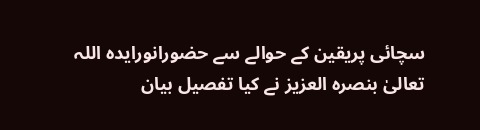سچائی پریقین کے حوالے سے حضورانورایدہ اللہ تعالیٰ بنصرہ العزیز نے کیا تفصیل بیان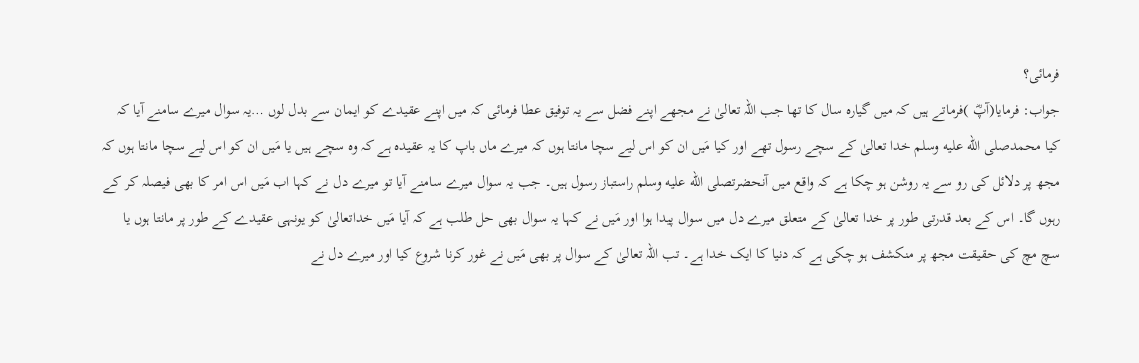فرمائی؟
جواب: فرمایا(آپؓ )فرماتے ہیں کہ میں گیارہ سال کا تھا جب اللہ تعالیٰ نے مجھے اپنے فضل سے یہ توفیق عطا فرمائی کہ میں اپنے عقیدے کو ایمان سے بدل لوں …یہ سوال میرے سامنے آیا کہ کیا محمدصلى الله عليه وسلم خدا تعالیٰ کے سچے رسول تھے اور کیا مَیں ان کو اس لیے سچا مانتا ہوں کہ میرے ماں باپ کا یہ عقیدہ ہے کہ وہ سچے ہیں یا مَیں ان کو اس لیے سچا مانتا ہوں کہ مجھ پر دلائل کی رو سے یہ روشن ہو چکا ہے کہ واقع میں آنحضرتصلى الله عليه وسلم راستباز رسول ہیں۔ جب یہ سوال میرے سامنے آیا تو میرے دل نے کہا اب مَیں اس امر کا بھی فیصلہ کر کے رہوں گا۔ اس کے بعد قدرتی طور پر خدا تعالیٰ کے متعلق میرے دل میں سوال پیدا ہوا اور مَیں نے کہا یہ سوال بھی حل طلب ہے کہ آیا مَیں خداتعالیٰ کو یونہی عقیدے کے طور پر مانتا ہوں یا سچ مچ کی حقیقت مجھ پر منکشف ہو چکی ہے کہ دنیا کا ایک خدا ہے۔ تب اللہ تعالیٰ کے سوال پر بھی مَیں نے غور کرنا شروع کیا اور میرے دل نے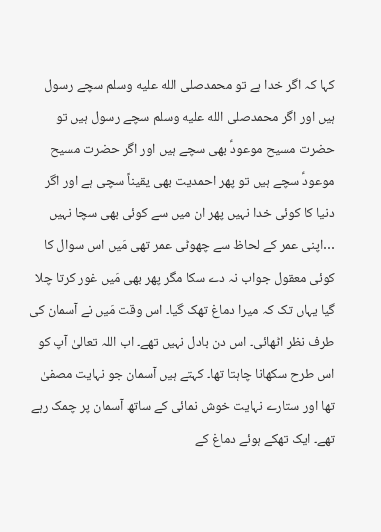کہا کہ اگر خدا ہے تو محمدصلى الله عليه وسلم سچے رسول ہیں اور اگر محمدصلى الله عليه وسلم سچے رسول ہیں تو حضرت مسیح موعودؑ بھی سچے ہیں اور اگر حضرت مسیح موعودؑ سچے ہیں تو پھر احمدیت بھی یقیناً سچی ہے اور اگر دنیا کا کوئی خدا نہیں پھر ان میں سے کوئی بھی سچا نہیں …اپنی عمر کے لحاظ سے چھوٹی عمر تھی مَیں اس سوال کا کوئی معقول جواب نہ دے سکا مگر پھر بھی مَیں غور کرتا چلا گیا یہاں تک کہ میرا دماغ تھک گیا۔ اس وقت مَیں نے آسمان کی طرف نظر اٹھائی۔ اس دن بادل نہیں تھے۔ اب اللہ تعالیٰ آپ کو اس طرح سکھانا چاہتا تھا۔ کہتے ہیں آسمان جو نہایت مصفیٰ تھا اور ستارے نہایت خوش نمائی کے ساتھ آسمان پر چمک رہے تھے۔ ایک تھکے ہوئے دماغ کے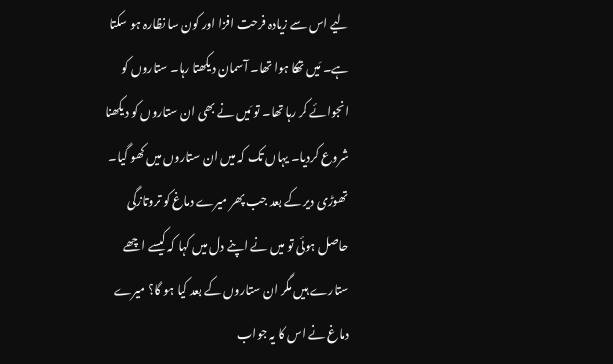لیے اس سے زیادہ فرحت افزا اور کون سا نظارہ ہو سکتا ہے۔ مَیں تھکا ہوا تھا۔ آسمان دیکھتا رہا۔ ستاروں کو انجوائے کر رہا تھا۔ تو مَیں نے بھی ان ستاروں کو دیکھنا شروع کردیا۔ یہاں تک کہ میں ان ستاروں میں کھو گیا۔ تھوڑی دیر کے بعد جب پھر میرے دماغ کو تروتازگی حاصل ہوئی تو میں نے اپنے دل میں کہا کہ کیسے اچھے ستارے ہیں مگر ان ستاروں کے بعد کیا ہو گا؟ میرے دماغ نے اس کا یہ جواب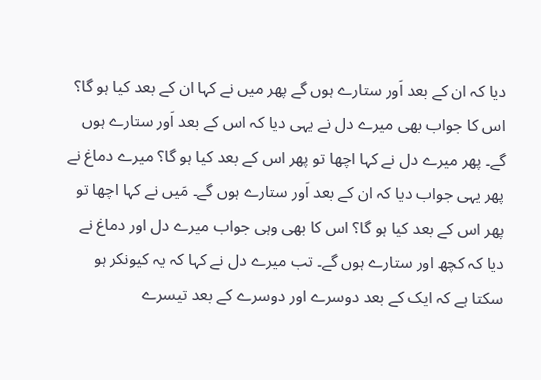دیا کہ ان کے بعد اَور ستارے ہوں گے پھر میں نے کہا ان کے بعد کیا ہو گا؟ اس کا جواب بھی میرے دل نے یہی دیا کہ اس کے بعد اَور ستارے ہوں گے۔ پھر میرے دل نے کہا اچھا تو پھر اس کے بعد کیا ہو گا؟ میرے دماغ نے پھر یہی جواب دیا کہ ان کے بعد اَور ستارے ہوں گے۔ مَیں نے کہا اچھا تو پھر اس کے بعد کیا ہو گا؟ اس کا بھی وہی جواب میرے دل اور دماغ نے دیا کہ کچھ اور ستارے ہوں گے۔ تب میرے دل نے کہا کہ یہ کیونکر ہو سکتا ہے کہ ایک کے بعد دوسرے اور دوسرے کے بعد تیسرے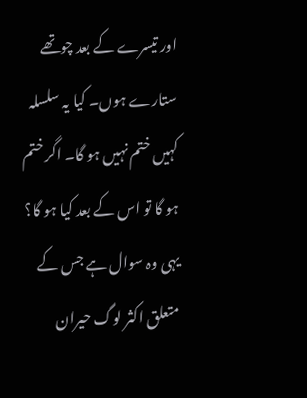اور تیسرے کے بعد چوتھے ستارے ہوں۔ کیا یہ سلسلہ کہیں ختم نہیں ہو گا۔ اگر ختم ہو گا تو اس کے بعد کیا ہو گا؟ یہی وہ سوال ہے جس کے متعلق اکثر لوگ حیران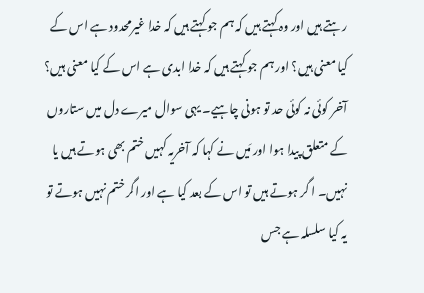رہتے ہیں اور وہ کہتے ہیں کہ ہم جو کہتے ہیں کہ خدا غیرمحدود ہے اس کے کیا معنی ہیں؟ اور ہم جو کہتے ہیں کہ خدا ابدی ہے اس کے کیا معنی ہیں؟ آخر کوئی نہ کوئی حد تو ہونی چاہیے۔ یہی سوال میرے دل میں ستاروں کے متعلق پیدا ہوا اور مَیں نے کہا کہ آخریہ کہیں ختم بھی ہوتے ہیں یا نہیں۔ ا گر ہوتے ہیں تو اس کے بعد کیا ہے اور اگر ختم نہیں ہوتے تو یہ کیا سلسلہ ہے جس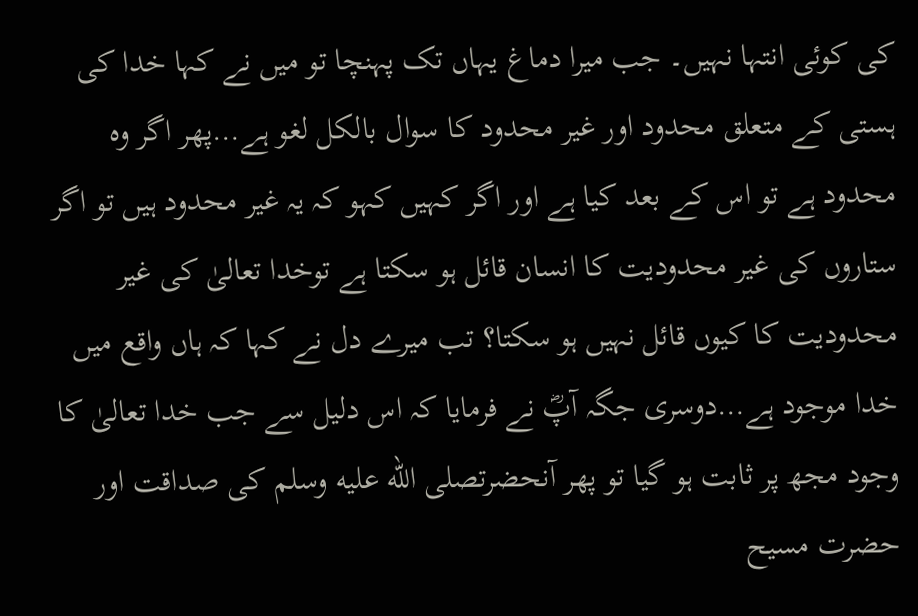کی کوئی انتہا نہیں۔ جب میرا دماغ یہاں تک پہنچا تو میں نے کہا خدا کی ہستی کے متعلق محدود اور غیر محدود کا سوال بالکل لغو ہے…پھر اگر وہ محدود ہے تو اس کے بعد کیا ہے اور اگر کہیں کہو کہ یہ غیر محدود ہیں تو اگر ستاروں کی غیر محدودیت کا انسان قائل ہو سکتا ہے توخدا تعالیٰ کی غیر محدودیت کا کیوں قائل نہیں ہو سکتا؟ تب میرے دل نے کہا کہ ہاں واقع میں خدا موجود ہے…دوسری جگہ آپؓ نے فرمایا کہ اس دلیل سے جب خدا تعالیٰ کا وجود مجھ پر ثابت ہو گیا تو پھر آنحضرتصلى الله عليه وسلم کی صداقت اور حضرت مسیح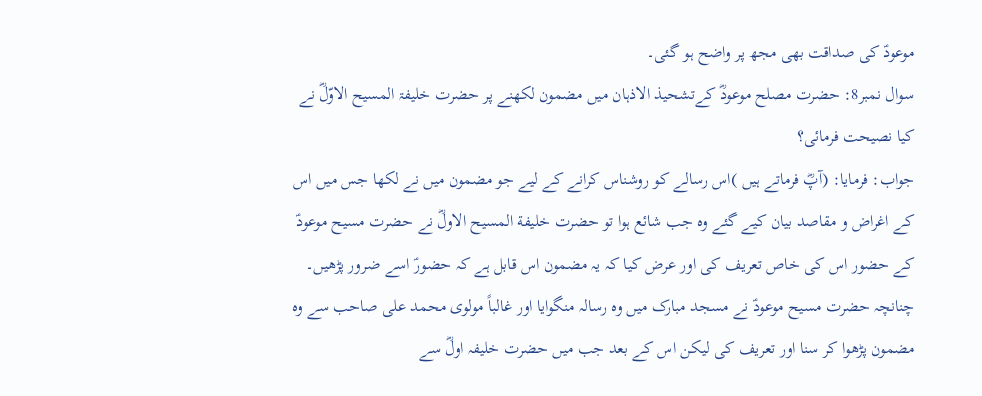موعودؑ کی صداقت بھی مجھ پر واضح ہو گئی۔
سوال نمبر8: حضرت مصلح موعودؓ کےتشحیذ الاذہان میں مضمون لکھنے پر حضرت خلیفۃ المسیح الاوّلؓ نے کیا نصیحت فرمائی؟
جواب: فرمایا: (آپؓ فرماتے ہیں )اس رسالے کو روشناس کرانے کے لیے جو مضمون میں نے لکھا جس میں اس کے اغراض و مقاصد بیان کیے گئے وہ جب شائع ہوا تو حضرت خلیفة المسیح الاولؓ نے حضرت مسیح موعودؑ کے حضور اس کی خاص تعریف کی اور عرض کیا کہ یہ مضمون اس قابل ہے کہ حضورؑ اسے ضرور پڑھیں۔ چنانچہ حضرت مسیح موعودؑ نے مسجد مبارک میں وہ رسالہ منگوایا اور غالباً مولوی محمد علی صاحب سے وہ مضمون پڑھوا کر سنا اور تعریف کی لیکن اس کے بعد جب میں حضرت خلیفہ اولؓ سے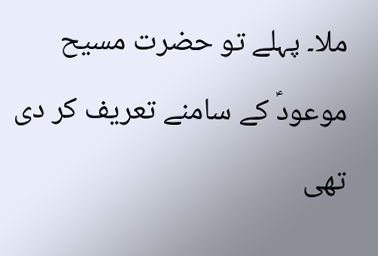ملا۔ پہلے تو حضرت مسیح موعودؑ کے سامنے تعریف کر دی تھی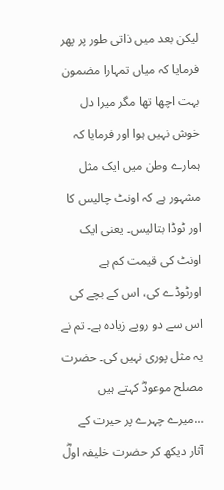لیکن بعد میں ذاتی طور پر پھر فرمایا کہ میاں تمہارا مضمون بہت اچھا تھا مگر میرا دل خوش نہیں ہوا اور فرمایا کہ ہمارے وطن میں ایک مثل مشہور ہے کہ اونٹ چالیس کا اور ٹوڈا بتالیس۔ یعنی ایک اونٹ کی قیمت کم ہے اورٹوڈے کی، اس کے بچے کی اس سے دو روپے زیادہ ہے۔ تم نے یہ مثل پوری نہیں کی۔ حضرت مصلح موعودؓ کہتے ہیں …میرے چہرے پر حیرت کے آثار دیکھ کر حضرت خلیفہ اولؓ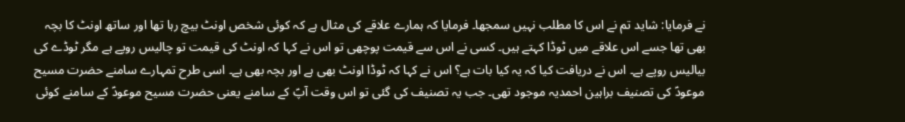نے فرمایا: شاید تم نے اس کا مطلب نہیں سمجھا۔ فرمایا کہ ہمارے علاقے کی مثال ہے کہ کوئی شخص اونٹ بیچ رہا تھا اور ساتھ اونٹ کا بچہ بھی تھا جسے اس علاقے میں ٹوڈا کہتے ہیں۔ کسی نے اس سے قیمت پوچھی تو اس نے کہا کہ اونٹ کی قیمت تو چالیس روپے ہے مگر ٹوڈے کی بیالیس روپے ہے۔ اس نے دریافت کیا کہ یہ کیا بات ہے؟ اس نے کہا کہ ٹوڈا اونٹ بھی ہے اور بچہ بھی ہے۔ اسی طرح تمہارے سامنے حضرت مسیح موعودؑ کی تصنیف براہین احمدیہ موجود تھی۔ جب یہ تصنیف کی گئی تو اس وقت آپؑ کے سامنے یعنی حضرت مسیح موعودؑ کے سامنے کوئی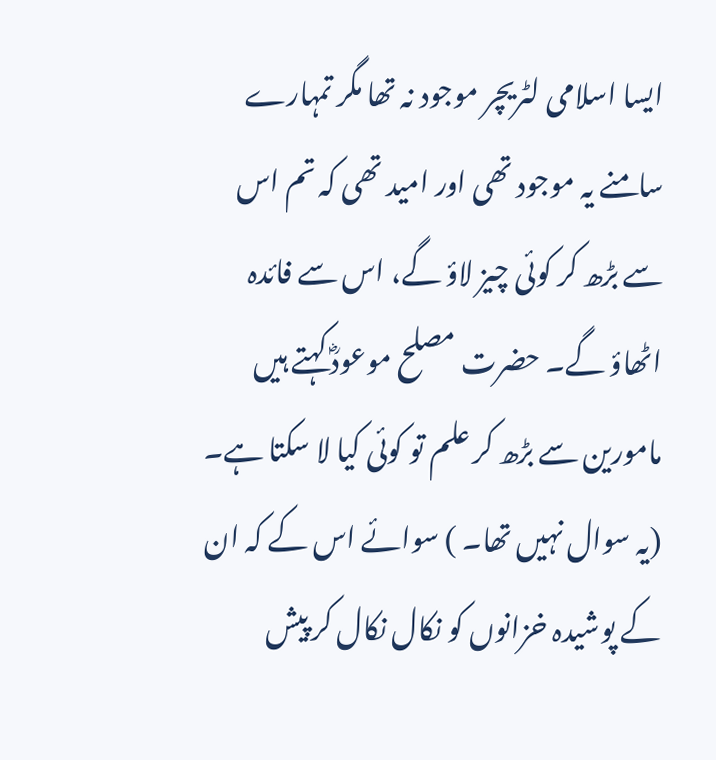ایسا اسلامی لٹریچر موجود نہ تھا مگر تمہارے سامنے یہ موجود تھی اور امید تھی کہ تم اس سے بڑھ کر کوئی چیز لاؤ گے، اس سے فائدہ اٹھاؤ گے۔ حضرت مصلح موعودؓ کہتے ہیں مامورین سے بڑھ کر علم تو کوئی کیا لا سکتا ہے۔ (یہ سوال نہیں تھا۔ ) سوائے اس کے کہ ان کے پوشیدہ خزانوں کو نکال نکال کر پیش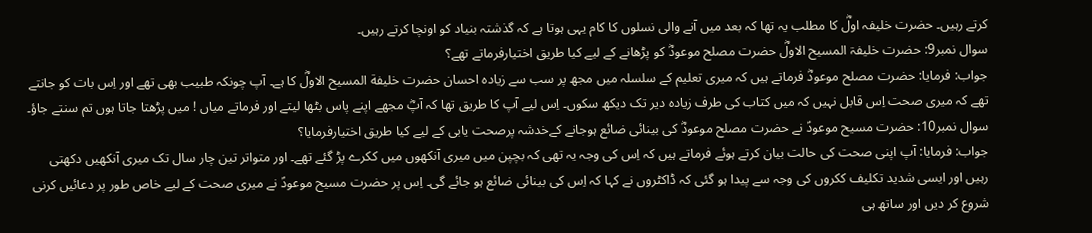کرتے رہیں۔ حضرت خلیفہ اولؓ کا مطلب یہ تھا کہ بعد میں آنے والی نسلوں کا کام یہی ہوتا ہے کہ گذشتہ بنیاد کو اونچا کرتے رہیں۔
سوال نمبر9: حضرت خلیفۃ المسیح الاولؓ حضرت مصلح موعودؓ کو پڑھانے کے لیے کیا طریق اختیارفرماتے تھے؟
جواب: فرمایا: حضرت مصلح موعودؓ فرماتے ہیں کہ میری تعلیم کے سلسلہ میں مجھ پر سب سے زیادہ احسان حضرت خلیفة المسیح الاولؓ کا ہے۔ آپ چونکہ طبیب بھی تھے اور اِس بات کو جانتے تھے کہ میری صحت اِس قابل نہیں کہ میں کتاب کی طرف زیادہ دیر تک دیکھ سکوں۔ اِس لیے آپ کا طریق تھا کہ آپؓ مجھے اپنے پاس بٹھا لیتے اور فرماتے میاں ! میں پڑھتا جاتا ہوں تم سنتے جاؤ۔
سوال نمبر10: حضرت مسیح موعودؑ نے حضرت مصلح موعودؓ کی بینائی ضائع ہوجانے کےخدشہ پرصحت یابی کے لیے کیا طریق اختیارفرمایا؟
جواب: فرمایا: آپ اپنی صحت کی حالت بیان کرتے ہوئے فرماتے ہیں کہ اِس کی وجہ یہ تھی کہ بچپن میں میری آنکھوں میں ککرے پڑ گئے تھے۔ اور متواتر تین چار سال تک میری آنکھیں دکھتی رہیں اور ایسی شدید تکلیف ککروں کی وجہ سے پیدا ہو گئی کہ ڈاکٹروں نے کہا کہ اِس کی بینائی ضائع ہو جائے گی۔ اِس پر حضرت مسیح موعودؑ نے میری صحت کے لیے خاص طور پر دعائیں کرنی شروع کر دیں اور ساتھ ہی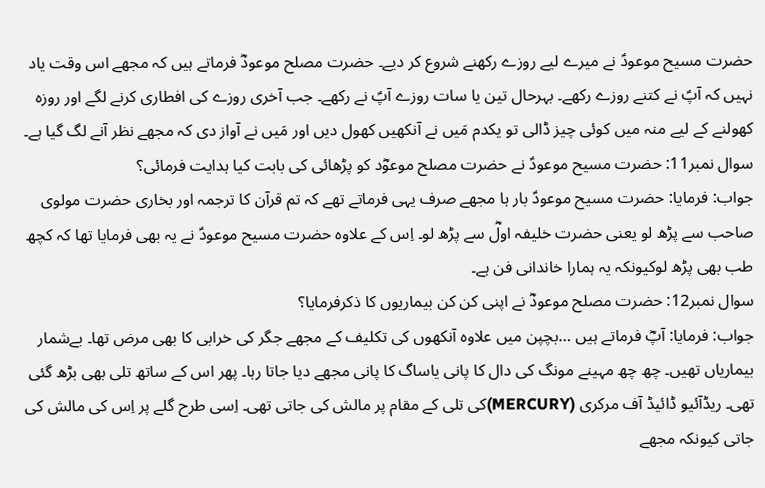حضرت مسیح موعودؑ نے میرے لیے روزے رکھنے شروع کر دیے۔ حضرت مصلح موعودؓ فرماتے ہیں کہ مجھے اس وقت یاد نہیں کہ آپؑ نے کتنے روزے رکھے۔ بہرحال تین یا سات روزے آپؑ نے رکھے۔ جب آخری روزے کی افطاری کرنے لگے اور روزہ کھولنے کے لیے منہ میں کوئی چیز ڈالی تو یکدم مَیں نے آنکھیں کھول دیں اور مَیں نے آواز دی کہ مجھے نظر آنے لگ گیا ہے۔
سوال نمبر11: حضرت مسیح موعودؑ نے حضرت مصلح موعوؓد کو پڑھائی کی بابت کیا ہدایت فرمائی؟
جواب: فرمایا: حضرت مسیح موعودؑ بار ہا مجھے صرف یہی فرماتے تھے کہ تم قرآن کا ترجمہ اور بخاری حضرت مولوی صاحب سے پڑھ لو یعنی حضرت خلیفہ اولؓ سے پڑھ لو۔ اِس کے علاوہ حضرت مسیح موعودؑ نے یہ بھی فرمایا تھا کہ کچھ طب بھی پڑھ لوکیونکہ یہ ہمارا خاندانی فن ہے۔
سوال نمبر12: حضرت مصلح موعودؓ نے اپنی کن کن بیماریوں کا ذکرفرمایا؟
جواب: فرمایا: آپؓ فرماتے ہیں …بچپن میں علاوہ آنکھوں کی تکلیف کے مجھے جگر کی خرابی کا بھی مرض تھا۔ بےشمار بیماریاں تھیں۔ چھ چھ مہینے مونگ کی دال کا پانی یاساگ کا پانی مجھے دیا جاتا رہا۔ پھر اس کے ساتھ تلی بھی بڑھ گئی تھی۔ ریڈآئیو ڈائیڈ آف مرکری (MERCURY)کی تلی کے مقام پر مالش کی جاتی تھی۔ اِسی طرح گلے پر اِس کی مالش کی جاتی کیونکہ مجھے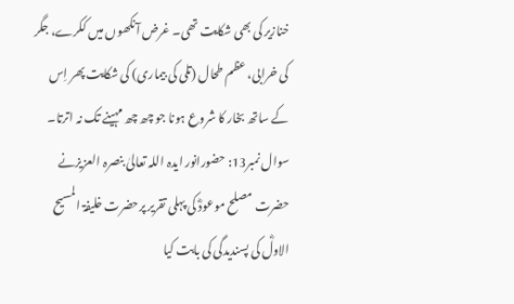خنازیر کی بھی شکایت تھی۔ غرض آنکھوں میں ککرے، جگر کی خرابی، عظم طحال (تلی کی بیماری) کی شکایت پھر اِس کے ساتھ بخار کا شروع ہونا جو چھ چھ مہینے تک نہ اترتا۔
سوال نمبر13: حضورانور ایدہ اللہ تعالیٰ بنصرہ العزیزنے حضرت مصلح موعودؓ کی پہلی تقریر پرحضرت خلیفۃ المسیح الاولؓ کی پسندیدگی کی بابت کیا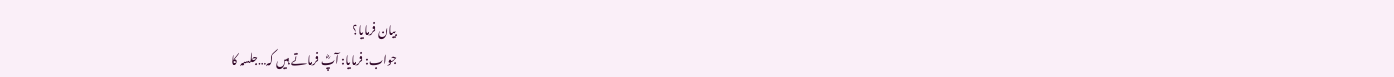بیان فرمایا؟
جواب: فرمایا: آپؓ فرماتے ہیں کہ…جلسہ کا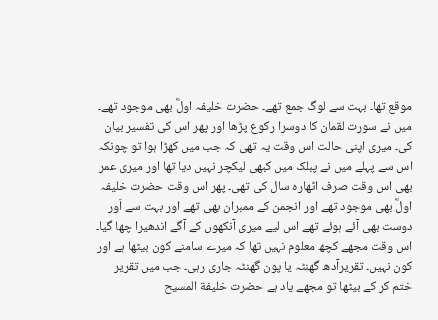موقع تھا۔ بہت سے لوگ جمع تھے۔ حضرت خلیفہ اولؓ بھی موجود تھے۔ میں نے سورت لقمان کا دوسرا رکوع پڑھا اور پھر اس کی تفسیر بیان کی۔ میری اپنی حالت اس وقت یہ تھی کہ جب میں کھڑا ہوا تو چونکہ اس سے پہلے میں نے پبلک میں کبھی لیکچر نہیں دیا تھا اور میری عمر بھی اس وقت صرف اٹھارہ سال کی تھی۔ پھر اس وقت حضرت خلیفہ اولؓ بھی موجود تھے اور انجمن کے ممبران بھی تھے اور بہت سے اَور دوست بھی آئے ہوئے تھے اس لیے میری آنکھوں کے آگے اندھیرا چھا گیا۔ اس وقت مجھے کچھ معلوم نہیں تھا کہ میرے سامنے کون بیٹھا ہے اور کون نہیں۔ تقریرآدھ گھنٹہ یا پون گھنٹہ جاری رہی۔ جب میں تقریر ختم کر کے بیٹھا تو مجھے یاد ہے حضرت خلیفة المسیح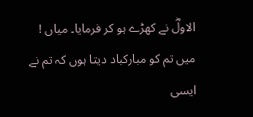الاولؓ نے کھڑے ہو کر فرمایا۔ میاں ! میں تم کو مبارکباد دیتا ہوں کہ تم نے ایسی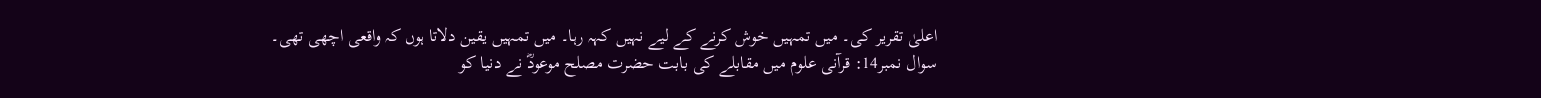اعلیٰ تقریر کی۔ میں تمہیں خوش کرنے کے لیے نہیں کہہ رہا۔ میں تمہیں یقین دلاتا ہوں کہ واقعی اچھی تھی۔
سوال نمبر14: قرآنی علوم میں مقابلے کی بابت حضرت مصلح موعودؓ نے دنیا کو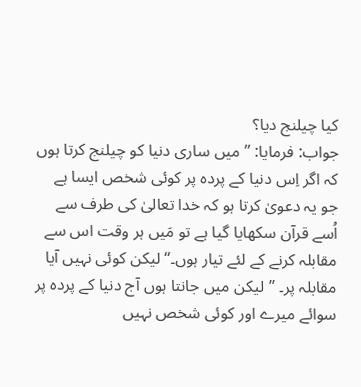کیا چیلنج دیا؟
جواب: فرمایا: ’’میں ساری دنیا کو چیلنج کرتا ہوں کہ اگر اِس دنیا کے پردہ پر کوئی شخص ایسا ہے جو یہ دعویٰ کرتا ہو کہ خدا تعالیٰ کی طرف سے اُسے قرآن سکھایا گیا ہے تو مَیں ہر وقت اس سے مقابلہ کرنے کے لئے تیار ہوں۔‘‘ لیکن کوئی نہیں آیا مقابلہ پر۔ ’’لیکن میں جانتا ہوں آج دنیا کے پردہ پر سوائے میرے اور کوئی شخص نہیں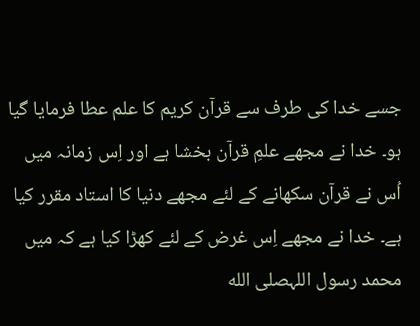جسے خدا کی طرف سے قرآن کریم کا علم عطا فرمایا گیا ہو۔ خدا نے مجھے علمِ قرآن بخشا ہے اور اِس زمانہ میں اُس نے قرآن سکھانے کے لئے مجھے دنیا کا استاد مقرر کیا ہے۔ خدا نے مجھے اِس غرض کے لئے کھڑا کیا ہے کہ میں محمد رسول اللہصلى الله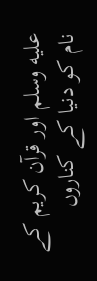عليه وسلم اور قرآن کریم کے نام کو دنیا کے کناروں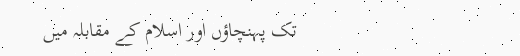تک پہنچاؤں اور اسلام کے مقابلہ میں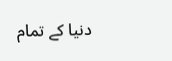دنیا کے تمام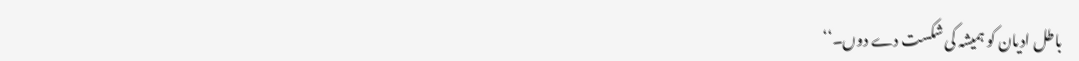باطل ادیان کو ہمیشہ کی شکست دے دوں۔‘‘